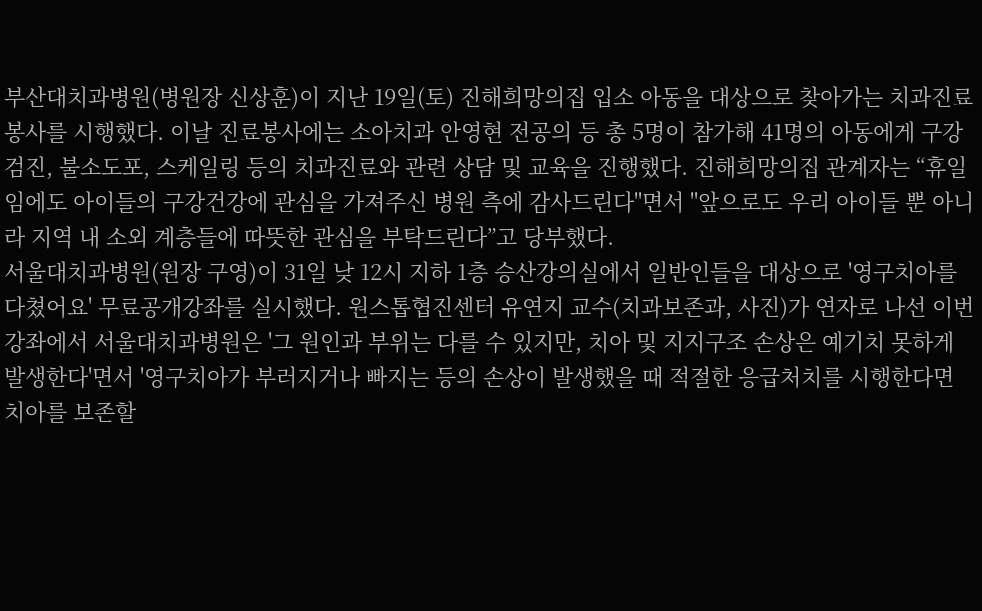부산대치과병원(병원장 신상훈)이 지난 19일(토) 진해희망의집 입소 아동을 대상으로 찾아가는 치과진료 봉사를 시행했다. 이날 진료봉사에는 소아치과 안영현 전공의 등 총 5명이 참가해 41명의 아동에게 구강검진, 불소도포, 스케일링 등의 치과진료와 관련 상담 및 교육을 진행했다. 진해희망의집 관계자는 “휴일임에도 아이들의 구강건강에 관심을 가져주신 병원 측에 감사드린다"면서 "앞으로도 우리 아이들 뿐 아니라 지역 내 소외 계층들에 따뜻한 관심을 부탁드린다”고 당부했다.
서울대치과병원(원장 구영)이 31일 낮 12시 지하 1층 승산강의실에서 일반인들을 대상으로 '영구치아를 다쳤어요' 무료공개강좌를 실시했다. 원스톱협진센터 유연지 교수(치과보존과, 사진)가 연자로 나선 이번 강좌에서 서울대치과병원은 '그 원인과 부위는 다를 수 있지만, 치아 및 지지구조 손상은 예기치 못하게 발생한다'면서 '영구치아가 부러지거나 빠지는 등의 손상이 발생했을 때 적절한 응급처치를 시행한다면 치아를 보존할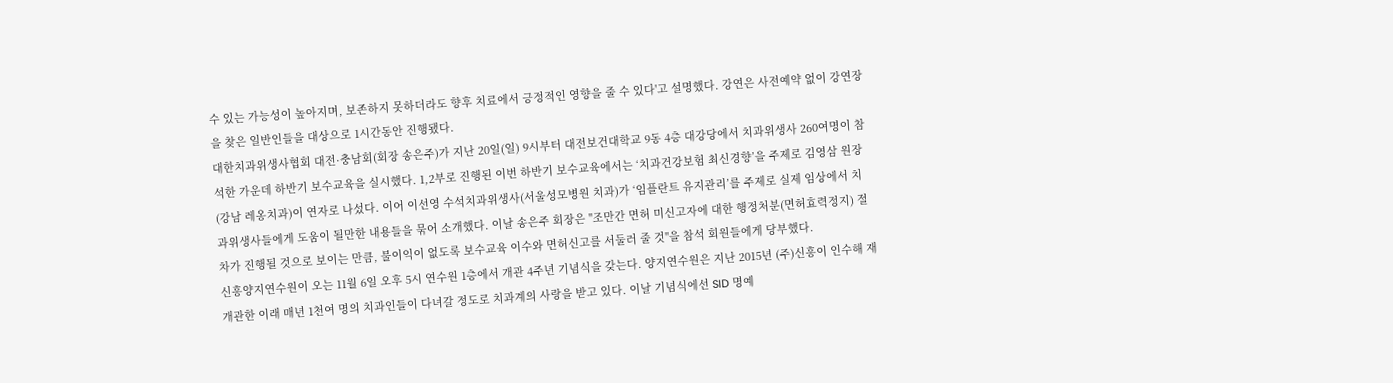수 있는 가능성이 높아지며, 보존하지 못하더라도 향후 치료에서 긍정적인 영향을 줄 수 있다'고 설명했다. 강연은 사전예약 없이 강연장을 찾은 일반인들을 대상으로 1시간동안 진행됐다.
대한치과위생사협회 대전·충남회(회장 송은주)가 지난 20일(일) 9시부터 대전보건대학교 9동 4층 대강당에서 치과위생사 260여명이 참석한 가운데 하반기 보수교육을 실시했다. 1,2부로 진행된 이번 하반기 보수교육에서는 ‘치과건강보험 최신경향’을 주제로 김영삼 원장(강남 레옹치과)이 연자로 나섰다. 이어 이선영 수석치과위생사(서울성모병원 치과)가 ‘임플란트 유지관리’를 주제로 실제 임상에서 치과위생사들에게 도움이 될만한 내용들을 묶어 소개했다. 이날 송은주 회장은 "조만간 면허 미신고자에 대한 행정처분(면허효력정지) 절차가 진행될 것으로 보이는 만큼, 불이익이 없도록 보수교육 이수와 면허신고를 서둘러 줄 것"을 참석 회원들에게 당부했다.
신흥양지연수원이 오는 11월 6일 오후 5시 연수원 1층에서 개관 4주년 기념식을 갖는다. 양지연수원은 지난 2015년 (주)신흥이 인수해 재개관한 이래 매년 1천여 명의 치과인들이 다녀갈 정도로 치과계의 사랑을 받고 있다. 이날 기념식에선 SID 명예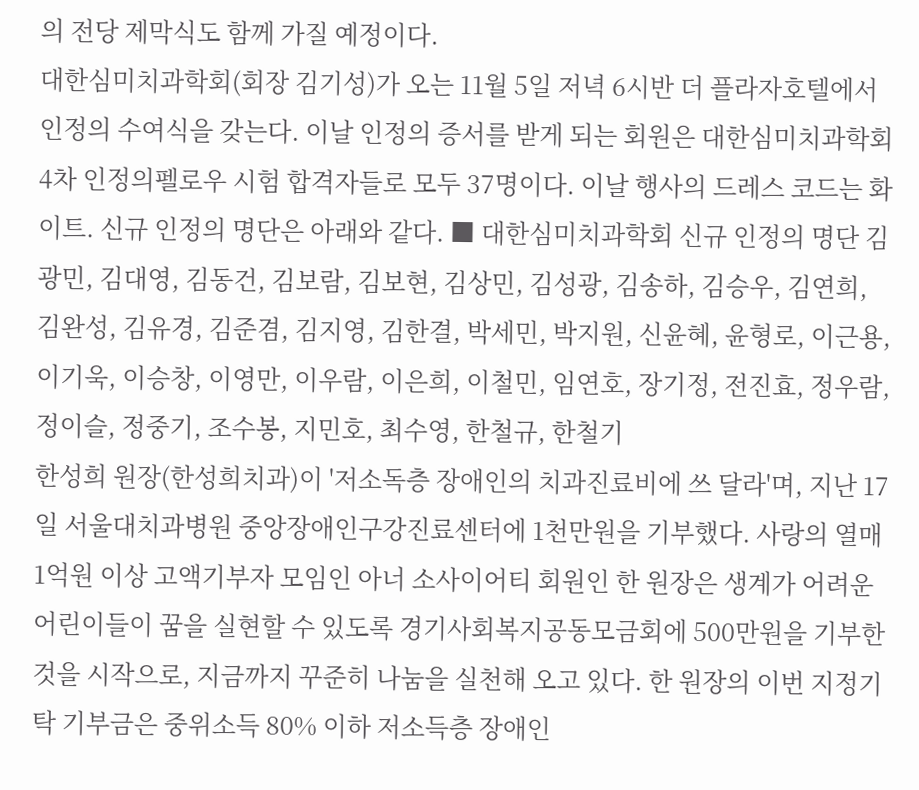의 전당 제막식도 함께 가질 예정이다.
대한심미치과학회(회장 김기성)가 오는 11월 5일 저녁 6시반 더 플라자호텔에서 인정의 수여식을 갖는다. 이날 인정의 증서를 받게 되는 회원은 대한심미치과학회 4차 인정의펠로우 시험 합격자들로 모두 37명이다. 이날 행사의 드레스 코드는 화이트. 신규 인정의 명단은 아래와 같다. ■ 대한심미치과학회 신규 인정의 명단 김광민, 김대영, 김동건, 김보람, 김보현, 김상민, 김성광, 김송하, 김승우, 김연희, 김완성, 김유경, 김준겸, 김지영, 김한결, 박세민, 박지원, 신윤혜, 윤형로, 이근용, 이기욱, 이승창, 이영만, 이우람, 이은희, 이철민, 임연호, 장기정, 전진효, 정우람, 정이슬, 정중기, 조수봉, 지민호, 최수영, 한철규, 한철기
한성희 원장(한성희치과)이 '저소독층 장애인의 치과진료비에 쓰 달라'며, 지난 17일 서울대치과병원 중앙장애인구강진료센터에 1천만원을 기부했다. 사랑의 열매 1억원 이상 고액기부자 모임인 아너 소사이어티 회원인 한 원장은 생계가 어려운 어린이들이 꿈을 실현할 수 있도록 경기사회복지공동모금회에 500만원을 기부한 것을 시작으로, 지금까지 꾸준히 나눔을 실천해 오고 있다. 한 원장의 이번 지정기탁 기부금은 중위소득 80% 이하 저소득층 장애인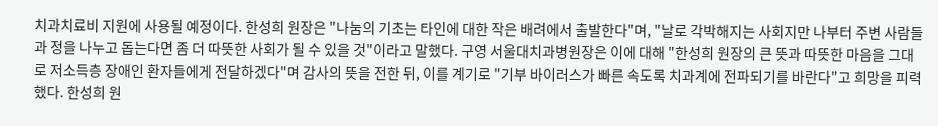치과치료비 지원에 사용될 예정이다. 한성희 원장은 "나눔의 기초는 타인에 대한 작은 배려에서 출발한다"며, "날로 각박해지는 사회지만 나부터 주변 사람들과 정을 나누고 돕는다면 좀 더 따뜻한 사회가 될 수 있을 것"이라고 말했다. 구영 서울대치과병원장은 이에 대해 "한성희 원장의 큰 뜻과 따뜻한 마음을 그대로 저소득층 장애인 환자들에게 전달하겠다"며 감사의 뜻을 전한 뒤, 이를 계기로 "기부 바이러스가 빠른 속도록 치과계에 전파되기를 바란다"고 희망을 피력했다. 한성희 원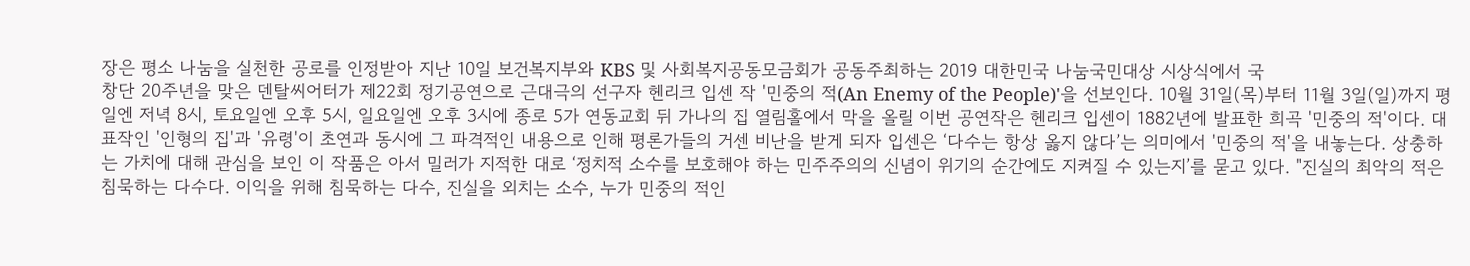장은 평소 나눔을 실천한 공로를 인정받아 지난 10일 보건복지부와 KBS 및 사회복지공동모금회가 공동주최하는 2019 대한민국 나눔국민대상 시상식에서 국
창단 20주년을 맞은 덴탈씨어터가 제22회 정기공연으로 근대극의 선구자 헨리크 입센 작 '민중의 적(An Enemy of the People)'을 선보인다. 10월 31일(목)부터 11월 3일(일)까지 평일엔 저녁 8시, 토요일엔 오후 5시, 일요일엔 오후 3시에 종로 5가 연동교회 뒤 가나의 집 열림홀에서 막을 올릴 이번 공연작은 헨리크 입센이 1882년에 발표한 희곡 '민중의 적'이다. 대표작인 '인형의 집'과 '유령'이 초연과 동시에 그 파격적인 내용으로 인해 평론가들의 거센 비난을 받게 되자 입센은 ‘다수는 항상 옳지 않다’는 의미에서 '민중의 적'을 내놓는다. 상충하는 가치에 대해 관심을 보인 이 작품은 아서 밀러가 지적한 대로 ‘정치적 소수를 보호해야 하는 민주주의의 신념이 위기의 순간에도 지켜질 수 있는지’를 묻고 있다. "진실의 최악의 적은 침묵하는 다수다. 이익을 위해 침묵하는 다수, 진실을 외치는 소수, 누가 민중의 적인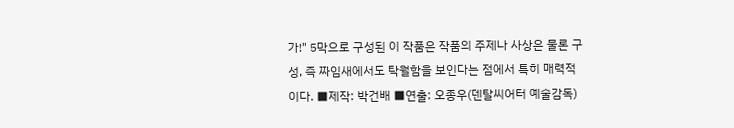가!" 5막으로 구성된 이 작품은 작품의 주제나 사상은 물론 구성, 즉 짜임새에서도 탁월함을 보인다는 점에서 특히 매력적이다. ■제작: 박건배 ■연출: 오종우(덴탈씨어터 예술감독)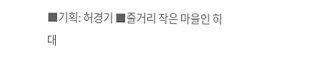■기획: 허경기 ■줄거리 작은 마을인 히
대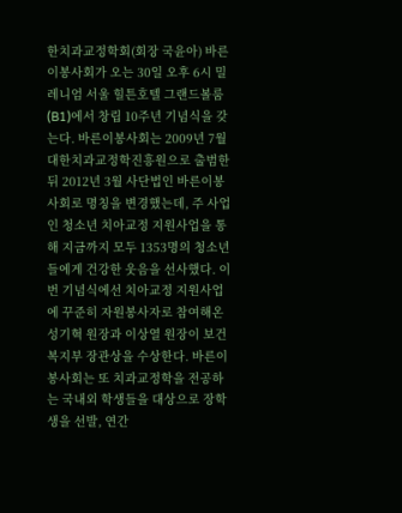한치과교정학회(회장 국윤아) 바른이봉사회가 오는 30일 오후 6시 밀레니엄 서울 힐튼호텔 그랜드볼룸(B1)에서 창립 10주년 기념식을 갖는다. 바른이봉사회는 2009년 7월 대한치과교정학진흥원으로 출범한 뒤 2012년 3월 사단법인 바른이봉사회로 명칭을 변경했는데, 주 사업인 청소년 치아교정 지원사업을 통해 지금까지 모두 1353명의 청소년들에게 건강한 웃음을 선사했다. 이번 기념식에선 치아교정 지원사업에 꾸준히 자원봉사자로 참여해온 성기혁 원장과 이상열 원장이 보건복지부 장관상을 수상한다. 바른이봉사회는 또 치과교정학을 전공하는 국내외 학생들을 대상으로 장학생을 선발, 연간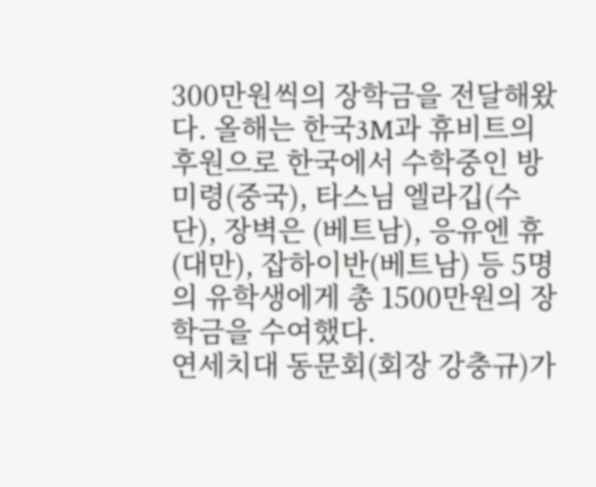300만원씩의 장학금을 전달해왔다. 올해는 한국3M과 휴비트의 후원으로 한국에서 수학중인 방미령(중국), 타스님 엘라깁(수단), 장벽은 (베트남), 응유엔 휴(대만), 잡하이반(베트남) 등 5명의 유학생에게 총 1500만원의 장학금을 수여했다.
연세치대 동문회(회장 강충규)가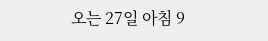오는 27일 아침 9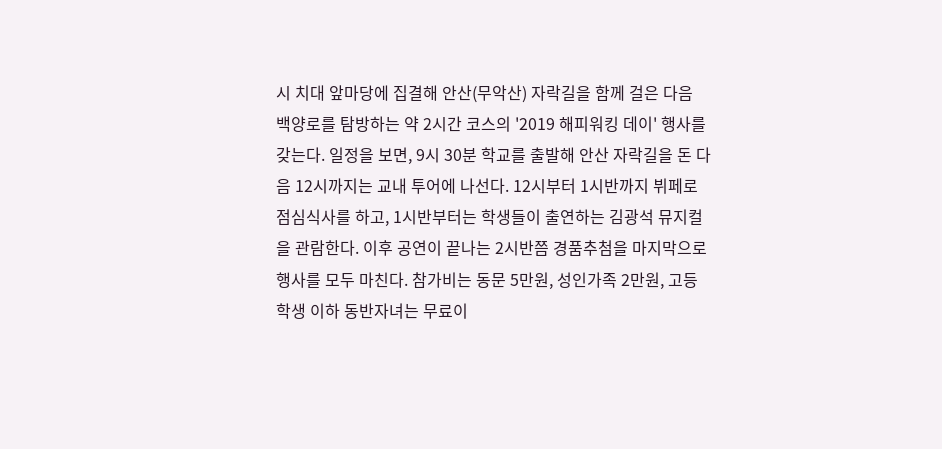시 치대 앞마당에 집결해 안산(무악산) 자락길을 함께 걸은 다음 백양로를 탐방하는 약 2시간 코스의 '2019 해피워킹 데이' 행사를 갖는다. 일정을 보면, 9시 30분 학교를 출발해 안산 자락길을 돈 다음 12시까지는 교내 투어에 나선다. 12시부터 1시반까지 뷔페로 점심식사를 하고, 1시반부터는 학생들이 출연하는 김광석 뮤지컬을 관람한다. 이후 공연이 끝나는 2시반쯤 경품추첨을 마지막으로 행사를 모두 마친다. 참가비는 동문 5만원, 성인가족 2만원, 고등학생 이하 동반자녀는 무료이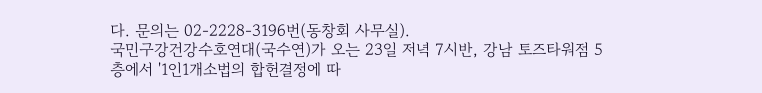다. 문의는 02-2228-3196번(동창회 사무실).
국민구강건강수호연대(국수연)가 오는 23일 저녁 7시반, 강남 토즈타워점 5층에서 '1인1개소법의 합헌결정에 따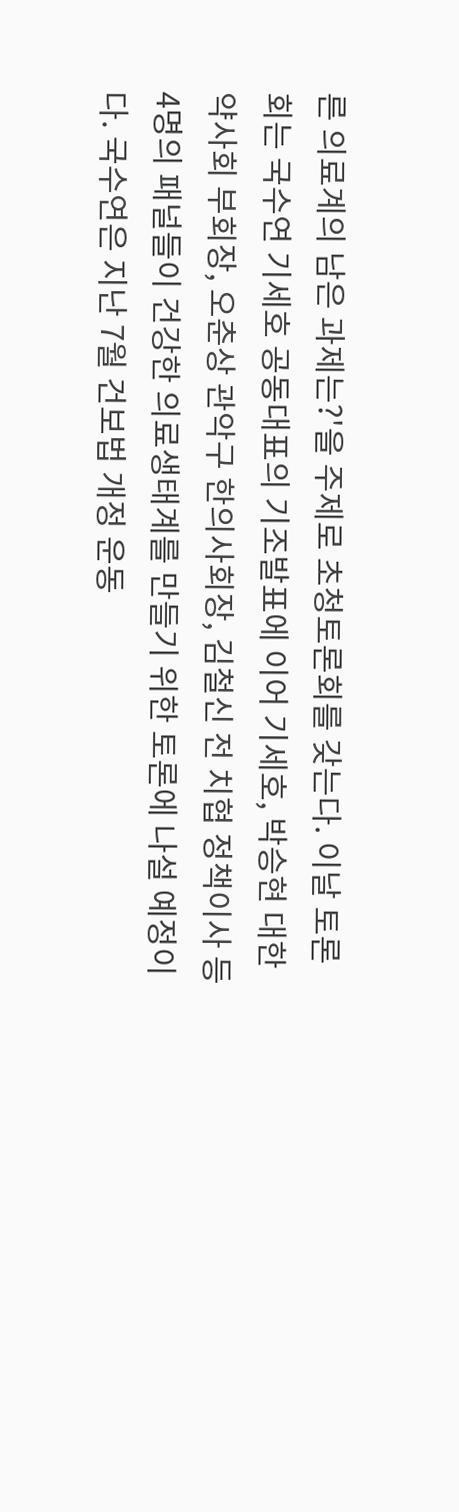른 의료계의 남은 과제는?'을 주제로 초청토론회를 갖는다. 이날 토론회는 국수연 기세호 공동대표의 기조발표에 이어 기세호, 박승현 대한약사회 부회장, 오춘상 관악구 한의사회장, 김철신 전 치협 정책이사 등 4명의 패널들이 건강한 의료생태계를 만들기 위한 토론에 나설 예정이다. 국수연은 지난 7월 건보법 개정 운동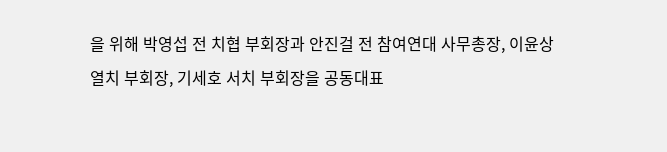을 위해 박영섭 전 치협 부회장과 안진걸 전 참여연대 사무총장, 이윤상 열치 부회장, 기세호 서치 부회장을 공동대표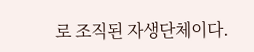로 조직된 자생단체이다.